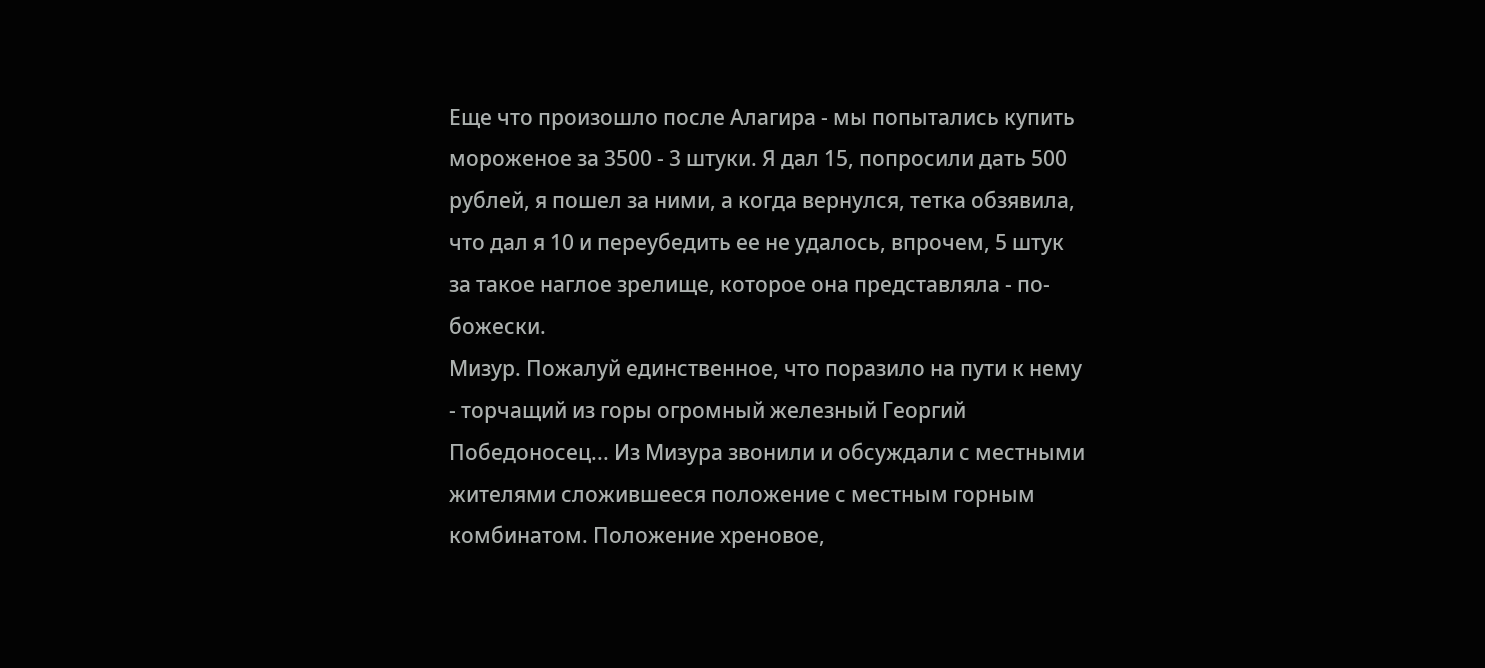Еще что произошло после Алагира - мы попытались купить мороженое за 3500 - 3 штуки. Я дал 15, попросили дать 500 рублей, я пошел за ними, а когда вернулся, тетка обзявила, что дал я 10 и переубедить ее не удалось, впрочем, 5 штук за такое наглое зрелище, которое она представляла - по-божески.
Мизур. Пожалуй единственное, что поразило на пути к нему - торчащий из горы огромный железный Георгий Победоносец... Из Мизура звонили и обсуждали с местными жителями сложившееся положение с местным горным комбинатом. Положение хреновое,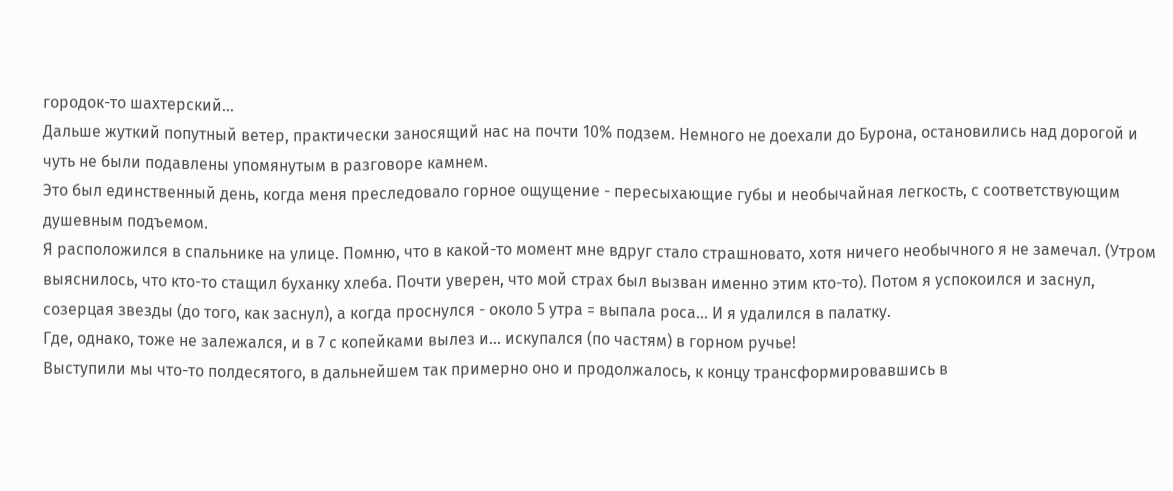городок-то шахтерский...
Дальше жуткий попутный ветер, практически заносящий нас на почти 10% подзем. Немного не доехали до Бурона, остановились над дорогой и чуть не были подавлены упомянутым в разговоре камнем.
Это был единственный день, когда меня преследовало горное ощущение - пересыхающие губы и необычайная легкость, с соответствующим душевным подъемом.
Я расположился в спальнике на улице. Помню, что в какой-то момент мне вдруг стало страшновато, хотя ничего необычного я не замечал. (Утром выяснилось, что кто-то стащил буханку хлеба. Почти уверен, что мой страх был вызван именно этим кто-то). Потом я успокоился и заснул, созерцая звезды (до того, как заснул), а когда проснулся - около 5 утра = выпала роса... И я удалился в палатку.
Где, однако, тоже не залежался, и в 7 с копейками вылез и... искупался (по частям) в горном ручье!
Выступили мы что-то полдесятого, в дальнейшем так примерно оно и продолжалось, к концу трансформировавшись в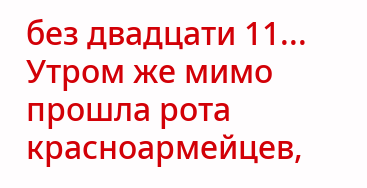без двадцати 11...
Утром же мимо прошла рота красноармейцев,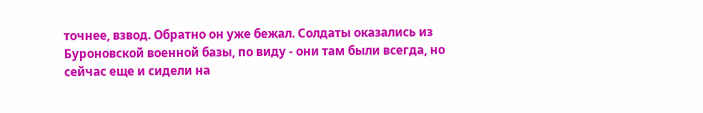точнее, взвод. Обратно он уже бежал. Солдаты оказались из Буроновской военной базы, по виду - они там были всегда, но сейчас еще и сидели на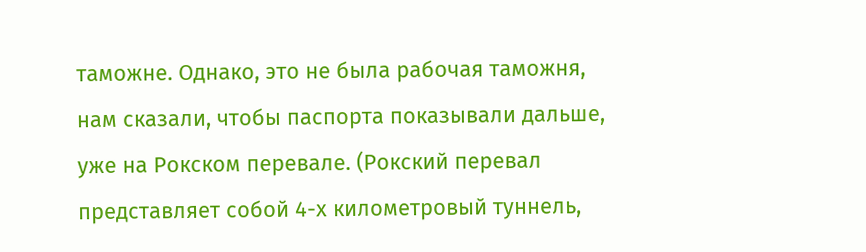таможне. Однако, это не была рабочая таможня, нам сказали, чтобы паспорта показывали дальше, уже на Рокском перевале. (Рокский перевал представляет собой 4-х километровый туннель,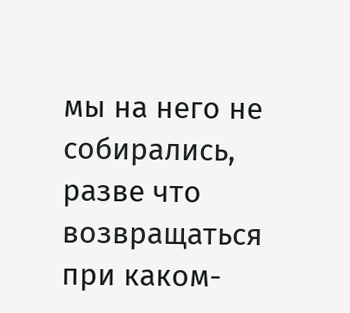мы на него не собирались, разве что возвращаться при каком-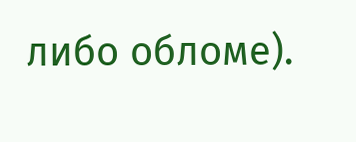либо обломе).